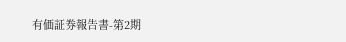有価証券報告書-第2期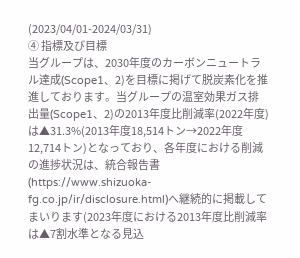(2023/04/01-2024/03/31)
④ 指標及び目標
当グループは、2030年度のカーボンニュートラル達成(Scope1、2)を目標に掲げて脱炭素化を推進しております。当グループの温室効果ガス排出量(Scope1、2)の2013年度比削減率(2022年度)は▲31.3%(2013年度18,514トン→2022年度12,714トン)となっており、各年度における削減の進捗状況は、統合報告書(https://www.shizuoka-fg.co.jp/ir/disclosure.html)へ継続的に掲載してまいります(2023年度における2013年度比削減率は▲7割水準となる見込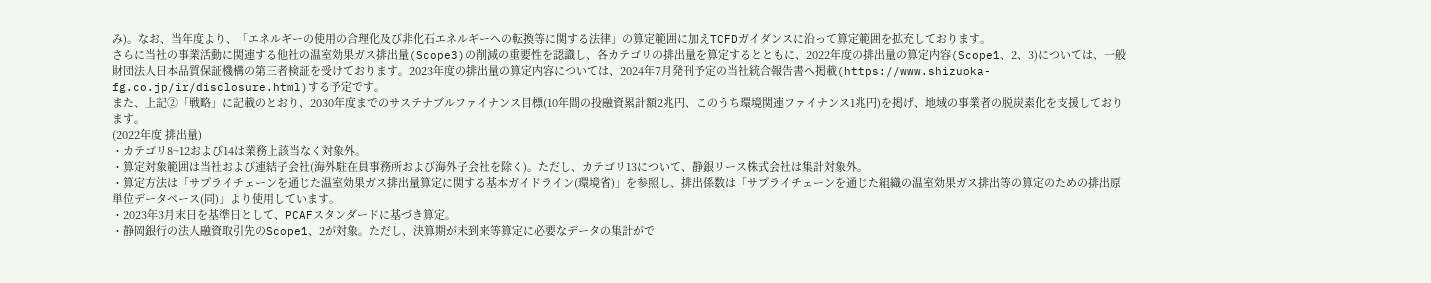み)。なお、当年度より、「エネルギーの使用の合理化及び非化石エネルギーへの転換等に関する法律」の算定範囲に加えTCFDガイダンスに沿って算定範囲を拡充しております。
さらに当社の事業活動に関連する他社の温室効果ガス排出量(Scope3)の削減の重要性を認識し、各カテゴリの排出量を算定するとともに、2022年度の排出量の算定内容(Scope1、2、3)については、一般財団法人日本品質保証機構の第三者検証を受けております。2023年度の排出量の算定内容については、2024年7月発刊予定の当社統合報告書へ掲載(https://www.shizuoka-fg.co.jp/ir/disclosure.html)する予定です。
また、上記②「戦略」に記載のとおり、2030年度までのサステナブルファイナンス目標(10年間の投融資累計額2兆円、このうち環境関連ファイナンス1兆円)を掲げ、地域の事業者の脱炭素化を支援しております。
(2022年度 排出量)
・カテゴリ8~12および14は業務上該当なく対象外。
・算定対象範囲は当社および連結子会社(海外駐在員事務所および海外子会社を除く)。ただし、カテゴリ13について、静銀リース株式会社は集計対象外。
・算定方法は「サプライチェーンを通じた温室効果ガス排出量算定に関する基本ガイドライン(環境省)」を参照し、排出係数は「サプライチェーンを通じた組織の温室効果ガス排出等の算定のための排出原単位データベース(同)」より使用しています。
・2023年3月末日を基準日として、PCAFスタンダードに基づき算定。
・静岡銀行の法人融資取引先のScope1、2が対象。ただし、決算期が未到来等算定に必要なデータの集計がで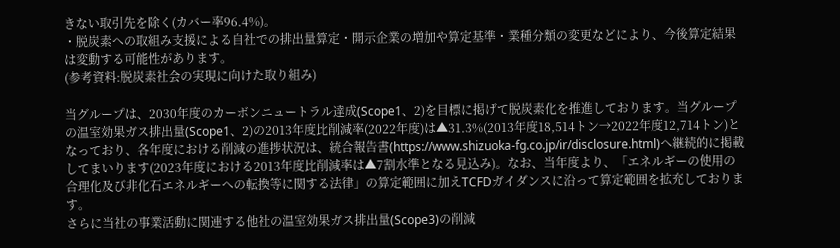きない取引先を除く(カバー率96.4%)。
・脱炭素への取組み支援による自社での排出量算定・開示企業の増加や算定基準・業種分類の変更などにより、今後算定結果は変動する可能性があります。
(参考資料:脱炭素社会の実現に向けた取り組み)

当グループは、2030年度のカーボンニュートラル達成(Scope1、2)を目標に掲げて脱炭素化を推進しております。当グループの温室効果ガス排出量(Scope1、2)の2013年度比削減率(2022年度)は▲31.3%(2013年度18,514トン→2022年度12,714トン)となっており、各年度における削減の進捗状況は、統合報告書(https://www.shizuoka-fg.co.jp/ir/disclosure.html)へ継続的に掲載してまいります(2023年度における2013年度比削減率は▲7割水準となる見込み)。なお、当年度より、「エネルギーの使用の合理化及び非化石エネルギーへの転換等に関する法律」の算定範囲に加えTCFDガイダンスに沿って算定範囲を拡充しております。
さらに当社の事業活動に関連する他社の温室効果ガス排出量(Scope3)の削減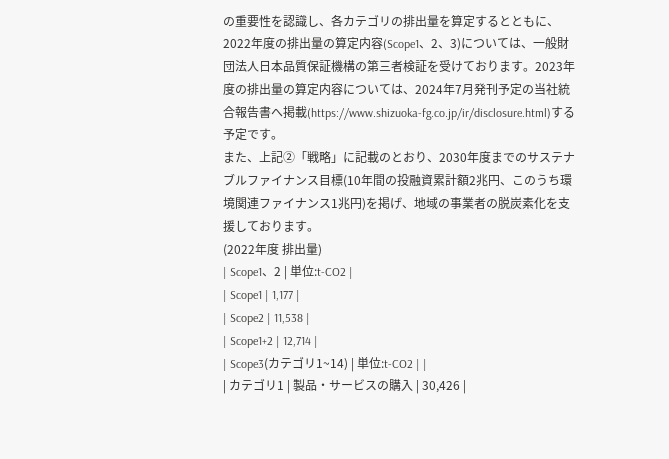の重要性を認識し、各カテゴリの排出量を算定するとともに、2022年度の排出量の算定内容(Scope1、2、3)については、一般財団法人日本品質保証機構の第三者検証を受けております。2023年度の排出量の算定内容については、2024年7月発刊予定の当社統合報告書へ掲載(https://www.shizuoka-fg.co.jp/ir/disclosure.html)する予定です。
また、上記②「戦略」に記載のとおり、2030年度までのサステナブルファイナンス目標(10年間の投融資累計額2兆円、このうち環境関連ファイナンス1兆円)を掲げ、地域の事業者の脱炭素化を支援しております。
(2022年度 排出量)
| Scope1、2 | 単位:t-CO2 |
| Scope1 | 1,177 |
| Scope2 | 11,538 |
| Scope1+2 | 12,714 |
| Scope3(カテゴリ1~14) | 単位:t-CO2 | |
| カテゴリ1 | 製品・サービスの購入 | 30,426 |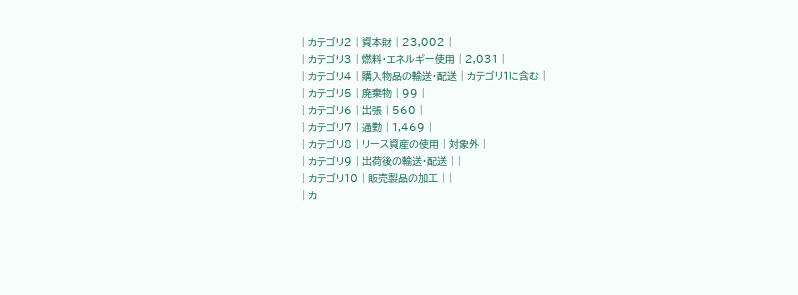| カテゴリ2 | 資本財 | 23,002 |
| カテゴリ3 | 燃料・エネルギー使用 | 2,031 |
| カテゴリ4 | 購入物品の輸送・配送 | カテゴリ1に含む |
| カテゴリ5 | 廃棄物 | 99 |
| カテゴリ6 | 出張 | 560 |
| カテゴリ7 | 通勤 | 1,469 |
| カテゴリ8 | リース資産の使用 | 対象外 |
| カテゴリ9 | 出荷後の輸送・配送 | |
| カテゴリ10 | 販売製品の加工 | |
| カ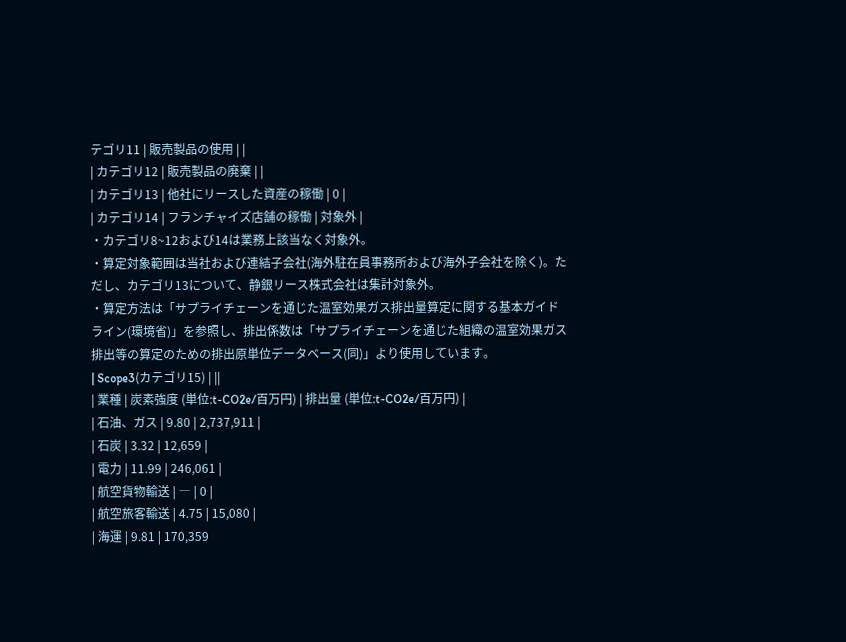テゴリ11 | 販売製品の使用 | |
| カテゴリ12 | 販売製品の廃棄 | |
| カテゴリ13 | 他社にリースした資産の稼働 | 0 |
| カテゴリ14 | フランチャイズ店舗の稼働 | 対象外 |
・カテゴリ8~12および14は業務上該当なく対象外。
・算定対象範囲は当社および連結子会社(海外駐在員事務所および海外子会社を除く)。ただし、カテゴリ13について、静銀リース株式会社は集計対象外。
・算定方法は「サプライチェーンを通じた温室効果ガス排出量算定に関する基本ガイドライン(環境省)」を参照し、排出係数は「サプライチェーンを通じた組織の温室効果ガス排出等の算定のための排出原単位データベース(同)」より使用しています。
| Scope3(カテゴリ15) | ||
| 業種 | 炭素強度 (単位:t-CO2e/百万円) | 排出量 (単位:t-CO2e/百万円) |
| 石油、ガス | 9.80 | 2,737,911 |
| 石炭 | 3.32 | 12,659 |
| 電力 | 11.99 | 246,061 |
| 航空貨物輸送 | ― | 0 |
| 航空旅客輸送 | 4.75 | 15,080 |
| 海運 | 9.81 | 170,359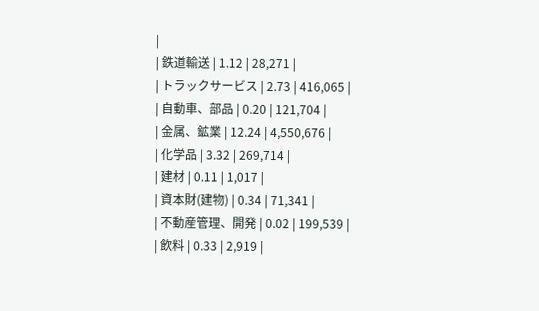|
| 鉄道輸送 | 1.12 | 28,271 |
| トラックサービス | 2.73 | 416,065 |
| 自動車、部品 | 0.20 | 121,704 |
| 金属、鉱業 | 12.24 | 4,550,676 |
| 化学品 | 3.32 | 269,714 |
| 建材 | 0.11 | 1,017 |
| 資本財(建物) | 0.34 | 71,341 |
| 不動産管理、開発 | 0.02 | 199,539 |
| 飲料 | 0.33 | 2,919 |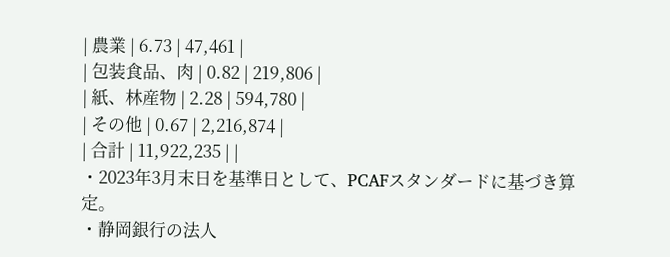| 農業 | 6.73 | 47,461 |
| 包装食品、肉 | 0.82 | 219,806 |
| 紙、林産物 | 2.28 | 594,780 |
| その他 | 0.67 | 2,216,874 |
| 合計 | 11,922,235 | |
・2023年3月末日を基準日として、PCAFスタンダードに基づき算定。
・静岡銀行の法人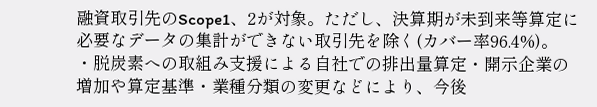融資取引先のScope1、2が対象。ただし、決算期が未到来等算定に必要なデータの集計ができない取引先を除く(カバー率96.4%)。
・脱炭素への取組み支援による自社での排出量算定・開示企業の増加や算定基準・業種分類の変更などにより、今後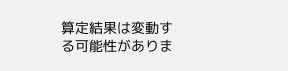算定結果は変動する可能性がありま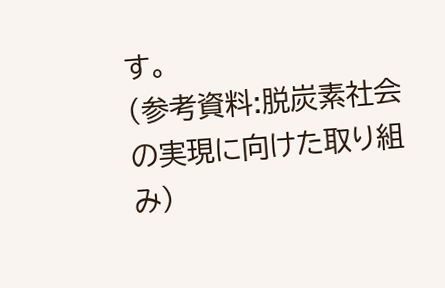す。
(参考資料:脱炭素社会の実現に向けた取り組み)